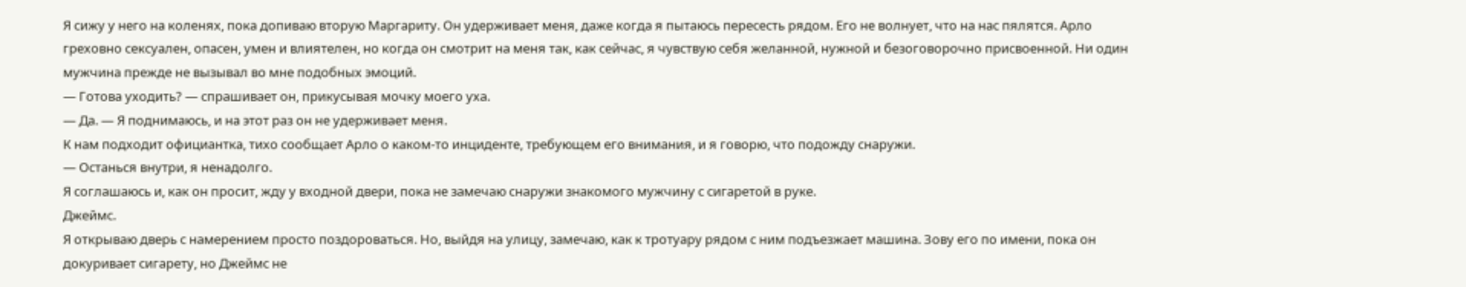Я сижу у него на коленях, пока допиваю вторую Маргариту. Он удерживает меня, даже когда я пытаюсь пересесть рядом. Его не волнует, что на нас пялятся. Арло греховно сексуален, опасен, умен и влиятелен, но когда он смотрит на меня так, как сейчас, я чувствую себя желанной, нужной и безоговорочно присвоенной. Ни один мужчина прежде не вызывал во мне подобных эмоций.
— Готова уходить? — спрашивает он, прикусывая мочку моего уха.
— Да. — Я поднимаюсь, и на этот раз он не удерживает меня.
К нам подходит официантка, тихо сообщает Арло о каком-то инциденте, требующем его внимания, и я говорю, что подожду снаружи.
— Останься внутри, я ненадолго.
Я соглашаюсь и, как он просит, жду у входной двери, пока не замечаю снаружи знакомого мужчину с сигаретой в руке.
Джеймс.
Я открываю дверь с намерением просто поздороваться. Но, выйдя на улицу, замечаю, как к тротуару рядом с ним подъезжает машина. Зову его по имени, пока он докуривает сигарету, но Джеймс не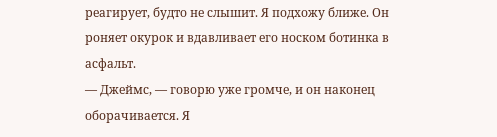реагирует, будто не слышит. Я подхожу ближе. Он роняет окурок и вдавливает его носком ботинка в асфальт.
— Джеймс, — говорю уже громче, и он наконец оборачивается. Я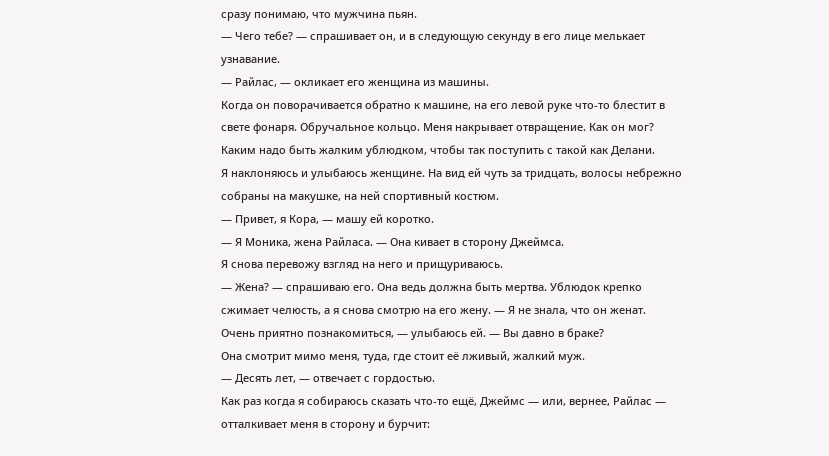сразу понимаю, что мужчина пьян.
— Чего тебе? — спрашивает он, и в следующую секунду в его лице мелькает узнавание.
— Райлас, — окликает его женщина из машины.
Когда он поворачивается обратно к машине, на его левой руке что-то блестит в свете фонаря. Обручальное кольцо. Меня накрывает отвращение. Как он мог? Каким надо быть жалким ублюдком, чтобы так поступить с такой как Делани.
Я наклоняюсь и улыбаюсь женщине. На вид ей чуть за тридцать, волосы небрежно собраны на макушке, на ней спортивный костюм.
— Привет, я Кора, — машу ей коротко.
— Я Моника, жена Райласа. — Она кивает в сторону Джеймса.
Я снова перевожу взгляд на него и прищуриваюсь.
— Жена? — спрашиваю его. Она ведь должна быть мертва. Ублюдок крепко сжимает челюсть, а я снова смотрю на его жену. — Я не знала, что он женат. Очень приятно познакомиться, — улыбаюсь ей. — Вы давно в браке?
Она смотрит мимо меня, туда, где стоит её лживый, жалкий муж.
— Десять лет, — отвечает с гордостью.
Как раз когда я собираюсь сказать что-то ещё, Джеймс — или, вернее, Райлас — отталкивает меня в сторону и бурчит: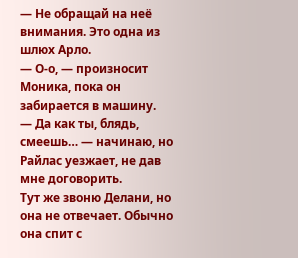— Не обращай на неё внимания. Это одна из шлюх Арло.
— О-о, — произносит Моника, пока он забирается в машину.
— Да как ты, блядь, смеешь… — начинаю, но Райлас уезжает, не дав мне договорить.
Тут же звоню Делани, но она не отвечает. Обычно она спит с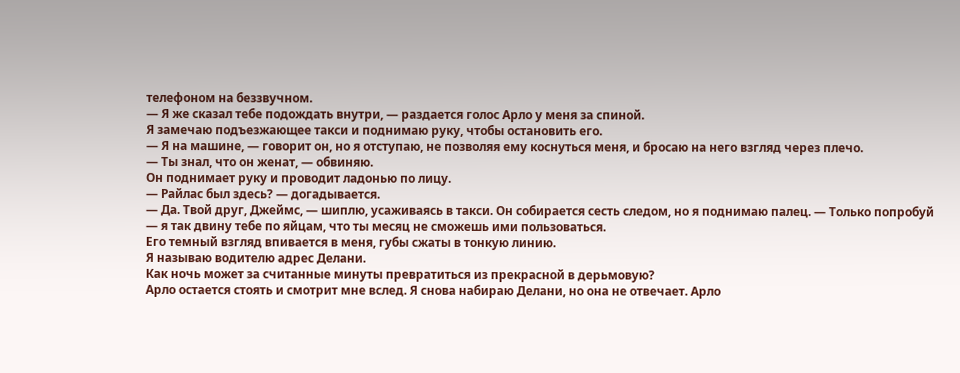телефоном на беззвучном.
— Я же сказал тебе подождать внутри, — раздается голос Арло у меня за спиной.
Я замечаю подъезжающее такси и поднимаю руку, чтобы остановить его.
— Я на машине, — говорит он, но я отступаю, не позволяя ему коснуться меня, и бросаю на него взгляд через плечо.
— Ты знал, что он женат, — обвиняю.
Он поднимает руку и проводит ладонью по лицу.
— Райлас был здесь? — догадывается.
— Да. Твой друг, Джеймс, — шиплю, усаживаясь в такси. Он собирается сесть следом, но я поднимаю палец. — Только попробуй — я так двину тебе по яйцам, что ты месяц не сможешь ими пользоваться.
Его темный взгляд впивается в меня, губы сжаты в тонкую линию.
Я называю водителю адрес Делани.
Как ночь может за считанные минуты превратиться из прекрасной в дерьмовую?
Арло остается стоять и смотрит мне вслед. Я снова набираю Делани, но она не отвечает. Арло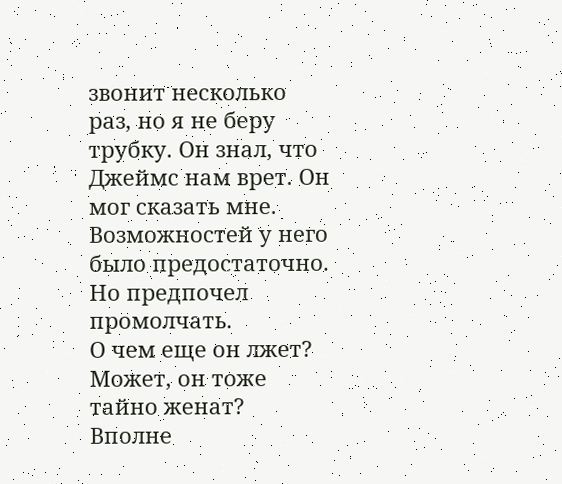звонит несколько раз, но я не беру трубку. Он знал, что Джеймс нам врет. Он мог сказать мне. Возможностей у него было предостаточно. Но предпочел промолчать.
О чем еще он лжет?
Может, он тоже тайно женат?
Вполне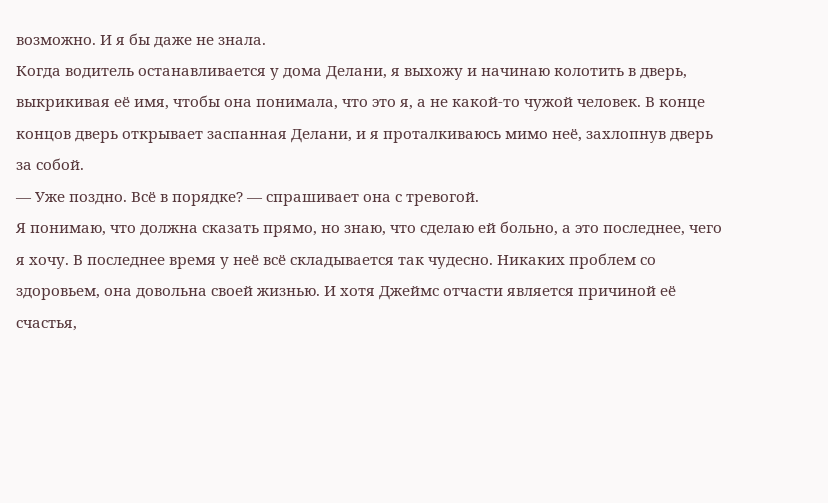возможно. И я бы даже не знала.
Когда водитель останавливается у дома Делани, я выхожу и начинаю колотить в дверь, выкрикивая её имя, чтобы она понимала, что это я, а не какой-то чужой человек. В конце концов дверь открывает заспанная Делани, и я проталкиваюсь мимо неё, захлопнув дверь за собой.
— Уже поздно. Всё в порядке? — спрашивает она с тревогой.
Я понимаю, что должна сказать прямо, но знаю, что сделаю ей больно, а это последнее, чего я хочу. В последнее время у неё всё складывается так чудесно. Никаких проблем со здоровьем, она довольна своей жизнью. И хотя Джеймс отчасти является причиной её счастья,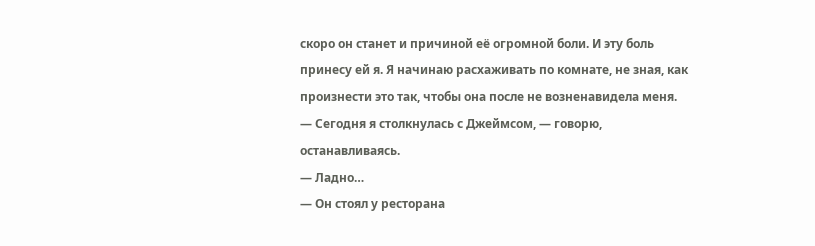скоро он станет и причиной её огромной боли. И эту боль принесу ей я. Я начинаю расхаживать по комнате, не зная, как произнести это так, чтобы она после не возненавидела меня.
— Сегодня я столкнулась с Джеймсом, — говорю, останавливаясь.
— Ладно…
— Он стоял у ресторана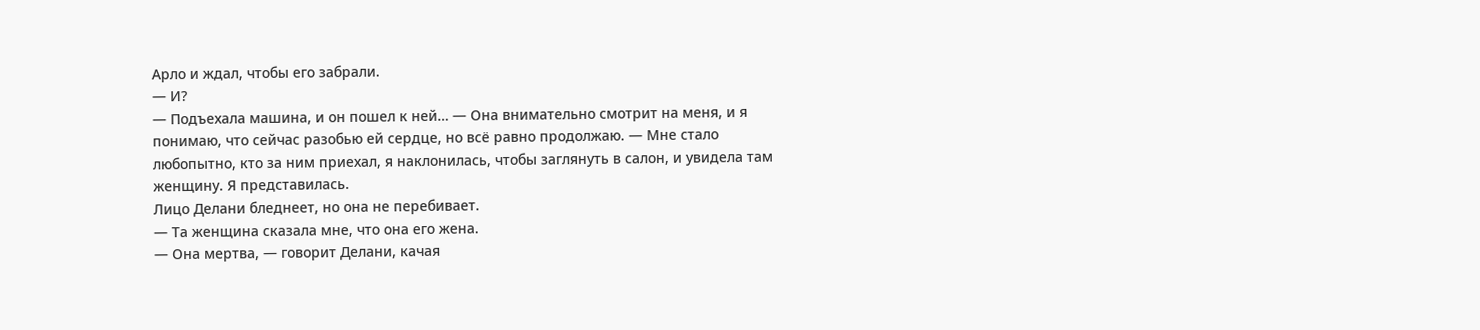Арло и ждал, чтобы его забрали.
— И?
— Подъехала машина, и он пошел к ней… — Она внимательно смотрит на меня, и я понимаю, что сейчас разобью ей сердце, но всё равно продолжаю. — Мне стало любопытно, кто за ним приехал, я наклонилась, чтобы заглянуть в салон, и увидела там женщину. Я представилась.
Лицо Делани бледнеет, но она не перебивает.
— Та женщина сказала мне, что она его жена.
— Она мертва, — говорит Делани, качая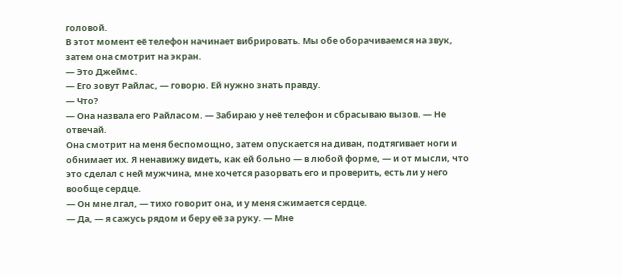головой.
В этот момент её телефон начинает вибрировать. Мы обе оборачиваемся на звук, затем она смотрит на экран.
— Это Джеймс.
— Его зовут Райлас, — говорю. Ей нужно знать правду.
— Что?
— Она назвала его Райласом. — Забираю у неё телефон и сбрасываю вызов. — Не отвечай.
Она смотрит на меня беспомощно, затем опускается на диван, подтягивает ноги и обнимает их. Я ненавижу видеть, как ей больно — в любой форме, — и от мысли, что это сделал с ней мужчина, мне хочется разорвать его и проверить, есть ли у него вообще сердце.
— Он мне лгал, — тихо говорит она, и у меня сжимается сердце.
— Да, — я сажусь рядом и беру её за руку. — Мне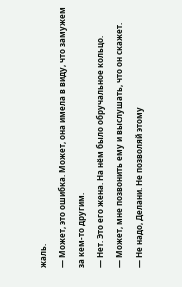жаль.
— Может, это ошибка. Может, она имела в виду, что замужем за кем-то другим.
— Нет. Это его жена. На нём было обручальное кольцо.
— Может, мне позвонить ему и выслушать, что он скажет.
— Не надо, Делани. Не позволяй этому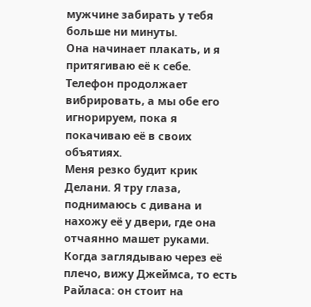мужчине забирать у тебя больше ни минуты.
Она начинает плакать, и я притягиваю её к себе.
Телефон продолжает вибрировать, а мы обе его игнорируем, пока я покачиваю её в своих объятиях.
Меня резко будит крик Делани. Я тру глаза, поднимаюсь с дивана и нахожу её у двери, где она отчаянно машет руками. Когда заглядываю через её плечо, вижу Джеймса, то есть Райласа: он стоит на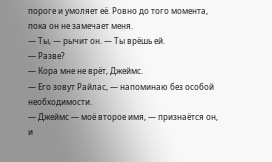пороге и умоляет её. Ровно до того момента, пока он не замечает меня.
— Ты, — рычит он. — Ты врёшь ей.
— Разве?
— Кора мне не врёт, Джеймс.
— Его зовут Райлас, — напоминаю без особой необходимости.
— Джеймс — моё второе имя, — признаётся он, и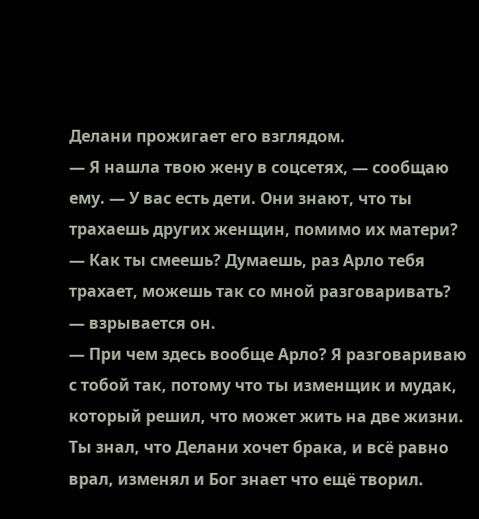Делани прожигает его взглядом.
— Я нашла твою жену в соцсетях, — сообщаю ему. — У вас есть дети. Они знают, что ты трахаешь других женщин, помимо их матери?
— Как ты смеешь? Думаешь, раз Арло тебя трахает, можешь так со мной разговаривать? — взрывается он.
— При чем здесь вообще Арло? Я разговариваю с тобой так, потому что ты изменщик и мудак, который решил, что может жить на две жизни. Ты знал, что Делани хочет брака, и всё равно врал, изменял и Бог знает что ещё творил.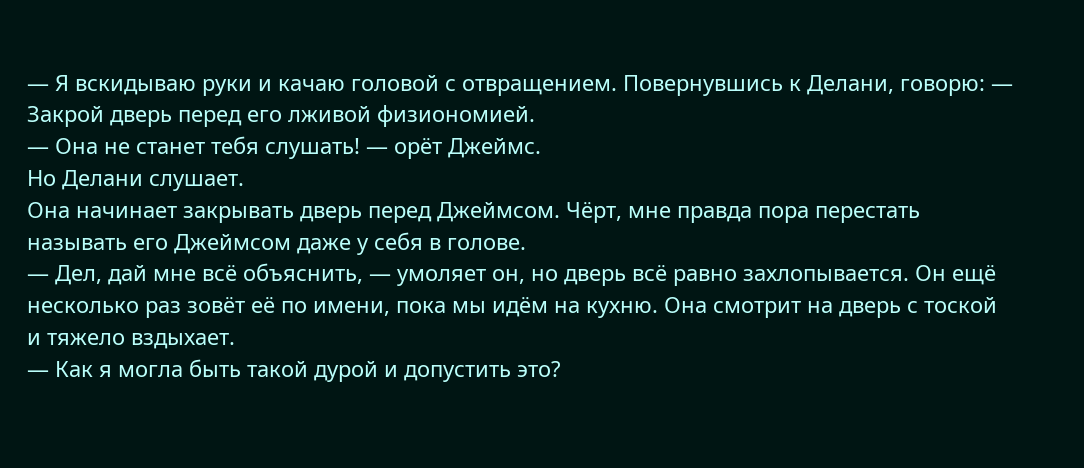— Я вскидываю руки и качаю головой с отвращением. Повернувшись к Делани, говорю: — Закрой дверь перед его лживой физиономией.
— Она не станет тебя слушать! — орёт Джеймс.
Но Делани слушает.
Она начинает закрывать дверь перед Джеймсом. Чёрт, мне правда пора перестать называть его Джеймсом даже у себя в голове.
— Дел, дай мне всё объяснить, — умоляет он, но дверь всё равно захлопывается. Он ещё несколько раз зовёт её по имени, пока мы идём на кухню. Она смотрит на дверь с тоской и тяжело вздыхает.
— Как я могла быть такой дурой и допустить это?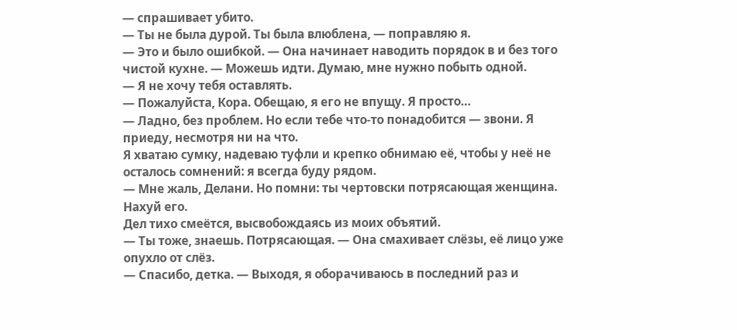— спрашивает убито.
— Ты не была дурой. Ты была влюблена, — поправляю я.
— Это и было ошибкой. — Она начинает наводить порядок в и без того чистой кухне. — Можешь идти. Думаю, мне нужно побыть одной.
— Я не хочу тебя оставлять.
— Пожалуйста, Кора. Обещаю, я его не впущу. Я просто…
— Ладно, без проблем. Но если тебе что-то понадобится — звони. Я приеду, несмотря ни на что.
Я хватаю сумку, надеваю туфли и крепко обнимаю её, чтобы у неё не осталось сомнений: я всегда буду рядом.
— Мне жаль, Делани. Но помни: ты чертовски потрясающая женщина. Нахуй его.
Дел тихо смеётся, высвобождаясь из моих объятий.
— Ты тоже, знаешь. Потрясающая. — Она смахивает слёзы, её лицо уже опухло от слёз.
— Спасибо, детка. — Выходя, я оборачиваюсь в последний раз и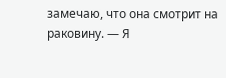замечаю, что она смотрит на раковину. — Я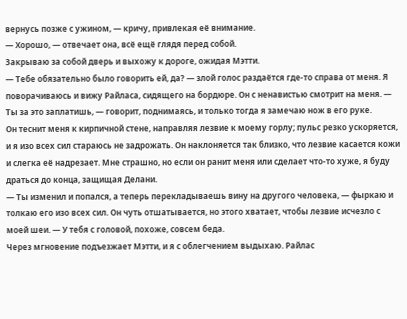вернусь позже с ужином, — кричу, привлекая её внимание.
— Хорошо, — отвечает она, всё ещё глядя перед собой.
Закрываю за собой дверь и выхожу к дороге, ожидая Мэтти.
— Тебе обязательно было говорить ей, да? — злой голос раздаётся где-то справа от меня. Я поворачиваюсь и вижу Райласа, сидящего на бордюре. Он с ненавистью смотрит на меня. — Ты за это заплатишь, — говорит, поднимаясь, и только тогда я замечаю нож в его руке.
Он теснит меня к кирпичной стене, направляя лезвие к моему горлу; пульс резко ускоряется, и я изо всех сил стараюсь не задрожать. Он наклоняется так близко, что лезвие касается кожи и слегка её надрезает. Мне страшно, но если он ранит меня или сделает что-то хуже, я буду драться до конца, защищая Делани.
— Ты изменил и попался, а теперь перекладываешь вину на другого человека, — фыркаю и толкаю его изо всех сил. Он чуть отшатывается, но этого хватает, чтобы лезвие исчезло с моей шеи. — У тебя с головой, похоже, совсем беда.
Через мгновение подъезжает Мэтти, и я с облегчением выдыхаю. Райлас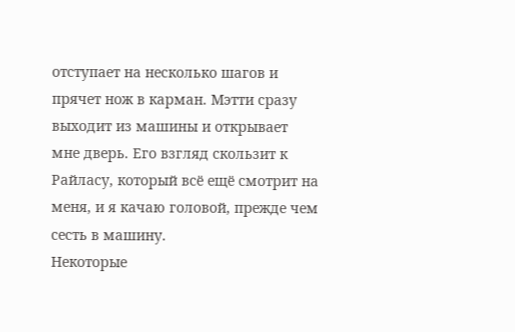отступает на несколько шагов и прячет нож в карман. Мэтти сразу выходит из машины и открывает мне дверь. Его взгляд скользит к Райласу, который всё ещё смотрит на меня, и я качаю головой, прежде чем сесть в машину.
Некоторые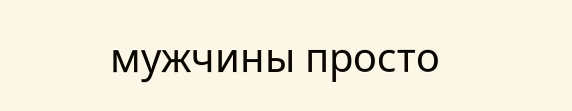мужчины просто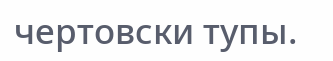чертовски тупы.